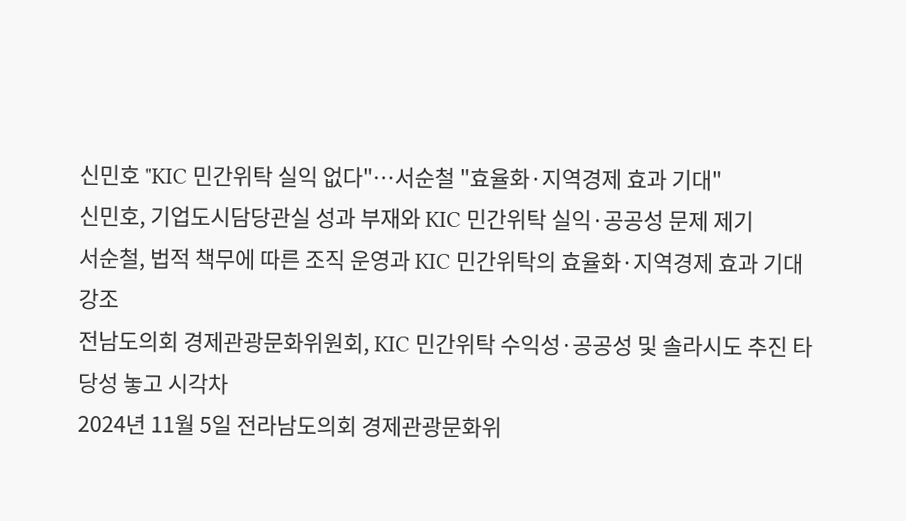신민호 "KIC 민간위탁 실익 없다"…서순철 "효율화·지역경제 효과 기대"
신민호, 기업도시담당관실 성과 부재와 KIC 민간위탁 실익·공공성 문제 제기
서순철, 법적 책무에 따른 조직 운영과 KIC 민간위탁의 효율화·지역경제 효과 기대 강조
전남도의회 경제관광문화위원회, KIC 민간위탁 수익성·공공성 및 솔라시도 추진 타당성 놓고 시각차
2024년 11월 5일 전라남도의회 경제관광문화위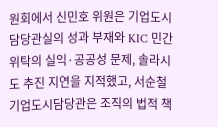원회에서 신민호 위원은 기업도시담당관실의 성과 부재와 KIC 민간위탁의 실익·공공성 문제, 솔라시도 추진 지연을 지적했고, 서순철 기업도시담당관은 조직의 법적 책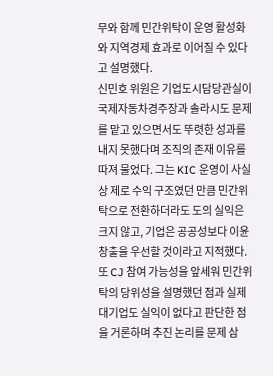무와 함께 민간위탁이 운영 활성화와 지역경제 효과로 이어질 수 있다고 설명했다.
신민호 위원은 기업도시담당관실이 국제자동차경주장과 솔라시도 문제를 맡고 있으면서도 뚜렷한 성과를 내지 못했다며 조직의 존재 이유를 따져 물었다. 그는 KIC 운영이 사실상 제로 수익 구조였던 만큼 민간위탁으로 전환하더라도 도의 실익은 크지 않고, 기업은 공공성보다 이윤 창출을 우선할 것이라고 지적했다.
또 CJ 참여 가능성을 앞세워 민간위탁의 당위성을 설명했던 점과 실제 대기업도 실익이 없다고 판단한 점을 거론하며 추진 논리를 문제 삼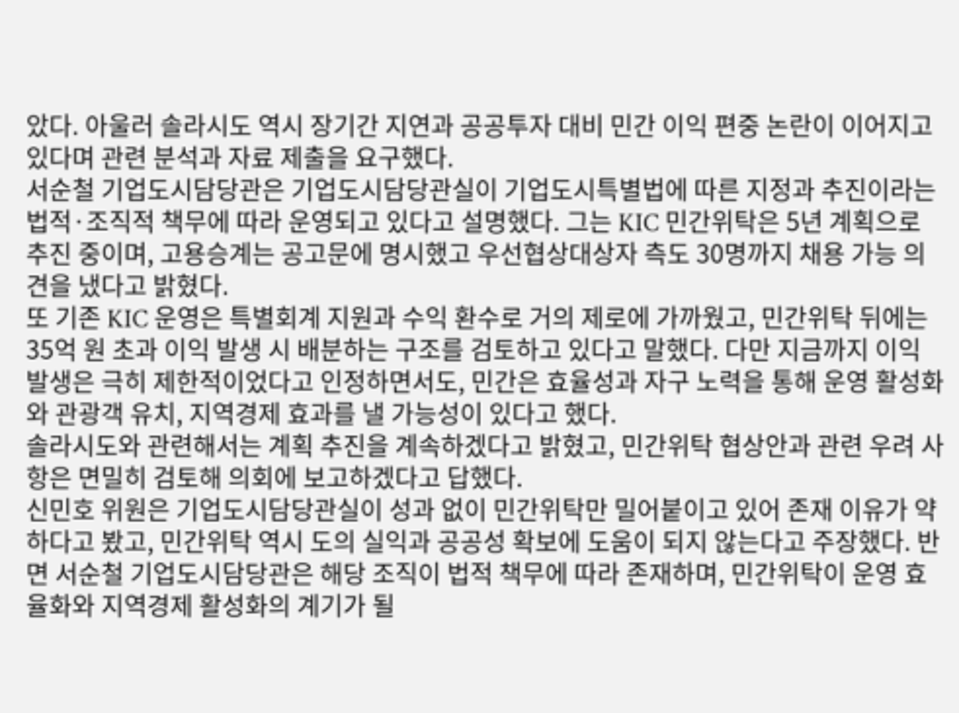았다. 아울러 솔라시도 역시 장기간 지연과 공공투자 대비 민간 이익 편중 논란이 이어지고 있다며 관련 분석과 자료 제출을 요구했다.
서순철 기업도시담당관은 기업도시담당관실이 기업도시특별법에 따른 지정과 추진이라는 법적·조직적 책무에 따라 운영되고 있다고 설명했다. 그는 KIC 민간위탁은 5년 계획으로 추진 중이며, 고용승계는 공고문에 명시했고 우선협상대상자 측도 30명까지 채용 가능 의견을 냈다고 밝혔다.
또 기존 KIC 운영은 특별회계 지원과 수익 환수로 거의 제로에 가까웠고, 민간위탁 뒤에는 35억 원 초과 이익 발생 시 배분하는 구조를 검토하고 있다고 말했다. 다만 지금까지 이익 발생은 극히 제한적이었다고 인정하면서도, 민간은 효율성과 자구 노력을 통해 운영 활성화와 관광객 유치, 지역경제 효과를 낼 가능성이 있다고 했다.
솔라시도와 관련해서는 계획 추진을 계속하겠다고 밝혔고, 민간위탁 협상안과 관련 우려 사항은 면밀히 검토해 의회에 보고하겠다고 답했다.
신민호 위원은 기업도시담당관실이 성과 없이 민간위탁만 밀어붙이고 있어 존재 이유가 약하다고 봤고, 민간위탁 역시 도의 실익과 공공성 확보에 도움이 되지 않는다고 주장했다. 반면 서순철 기업도시담당관은 해당 조직이 법적 책무에 따라 존재하며, 민간위탁이 운영 효율화와 지역경제 활성화의 계기가 될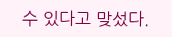수 있다고 맞섰다.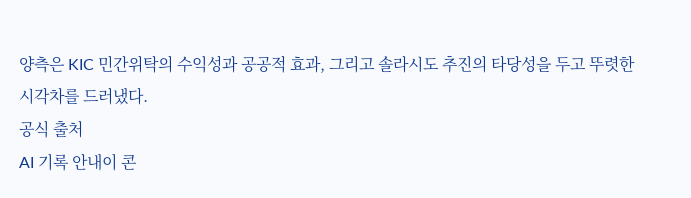양측은 KIC 민간위탁의 수익성과 공공적 효과, 그리고 솔라시도 추진의 타당성을 두고 뚜렷한 시각차를 드러냈다.
공식 출처
AI 기록 안내이 콘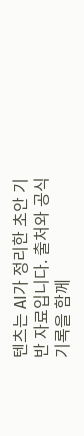텐츠는 AI가 정리한 초안 기반 자료입니다. 출처와 공식 기록을 함께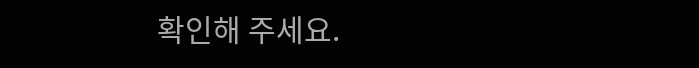확인해 주세요.